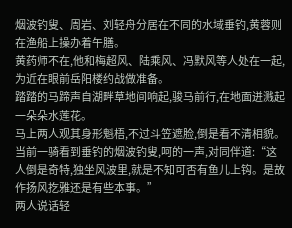烟波钓叟、周岩、刘轻舟分居在不同的水域垂钓,黄蓉则在渔船上操办着午膳。
黄药师不在,他和梅超风、陆乘风、冯默风等人处在一起,为近在眼前岳阳楼约战做准备。
踏踏的马蹄声自湖畔草地间响起,骏马前行,在地面迸溅起一朵朵水莲花。
马上两人观其身形魁梧,不过斗笠遮脸,倒是看不清相貌。
当前一骑看到垂钓的烟波钓叟,呵的一声,对同伴道:“这人倒是奇特,独坐风波里,就是不知可否有鱼儿上钩。是故作扬风扢雅还是有些本事。”
两人说话轻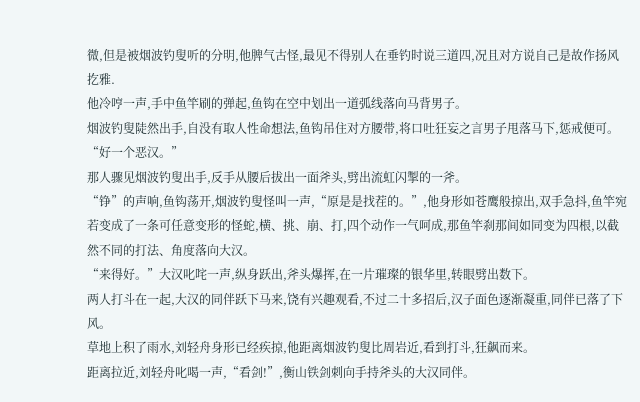微,但是被烟波钓叟听的分明,他脾气古怪,最见不得别人在垂钓时说三道四,况且对方说自己是故作扬风扢雅.
他冷哼一声,手中鱼竿刷的弹起,鱼钩在空中划出一道弧线落向马背男子。
烟波钓叟陡然出手,自没有取人性命想法,鱼钩吊住对方腰带,将口吐狂妄之言男子甩落马下,惩戒便可。
“好一个恶汉。”
那人骤见烟波钓叟出手,反手从腰后拔出一面斧头,劈出流虹闪掣的一斧。
“铮”的声响,鱼钩荡开,烟波钓叟怪叫一声,“原是是找茬的。”,他身形如苍鹰般掠出,双手急抖,鱼竿宛若变成了一条可任意变形的怪蛇,横、挑、崩、打,四个动作一气呵成,那鱼竿刹那间如同变为四根,以截然不同的打法、角度落向大汉。
“来得好。”大汉叱咤一声,纵身跃出,斧头爆挥,在一片璀璨的银华里,转眼劈出数下。
两人打斗在一起,大汉的同伴跃下马来,饶有兴趣观看,不过二十多招后,汉子面色逐渐凝重,同伴已落了下风。
草地上积了雨水,刘轻舟身形已经疾掠,他距离烟波钓叟比周岩近,看到打斗,狂飙而来。
距离拉近,刘轻舟叱喝一声,“看剑!”,衡山铁剑刺向手持斧头的大汉同伴。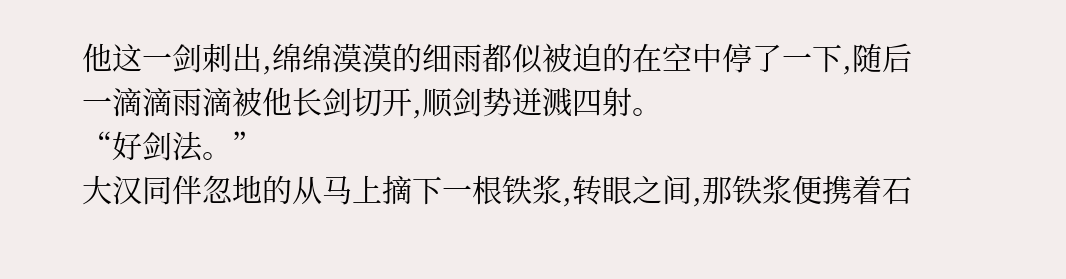他这一剑刺出,绵绵漠漠的细雨都似被迫的在空中停了一下,随后一滴滴雨滴被他长剑切开,顺剑势迸溅四射。
“好剑法。”
大汉同伴忽地的从马上摘下一根铁浆,转眼之间,那铁浆便携着石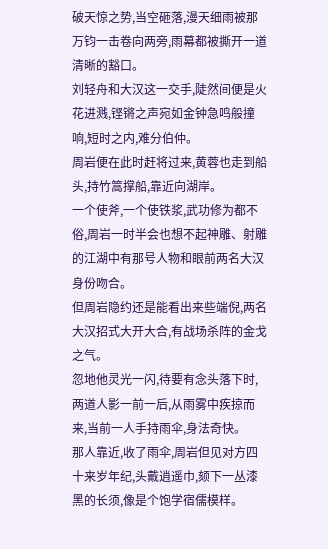破天惊之势,当空砸落,漫天细雨被那万钧一击卷向两旁,雨幕都被撕开一道清晰的豁口。
刘轻舟和大汉这一交手,陡然间便是火花进溅,铿锵之声宛如金钟急鸣般撞响,短时之内,难分伯仲。
周岩便在此时赶将过来,黄蓉也走到船头,持竹篙撑船,靠近向湖岸。
一个使斧,一个使铁浆,武功修为都不俗,周岩一时半会也想不起神雕、射雕的江湖中有那号人物和眼前两名大汉身份吻合。
但周岩隐约还是能看出来些端倪,两名大汉招式大开大合,有战场杀阵的金戈之气。
忽地他灵光一闪,待要有念头落下时,两道人影一前一后,从雨雾中疾掠而来,当前一人手持雨伞,身法奇快。
那人靠近,收了雨伞,周岩但见对方四十来岁年纪,头戴逍遥巾,颏下一丛漆黑的长须,像是个饱学宿儒模样。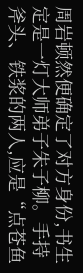周岩顿然便确定了对方身份,书生定是一灯大师弟子朱子柳。手持斧头、铁浆的两人,应是“点苍鱼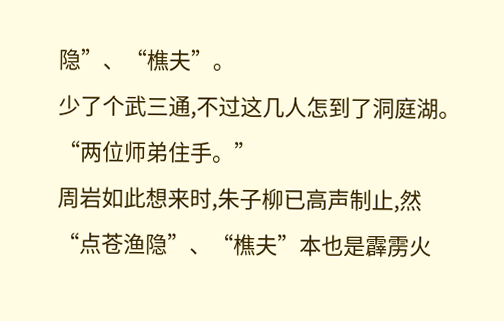隐”、“樵夫”。
少了个武三通,不过这几人怎到了洞庭湖。
“两位师弟住手。”
周岩如此想来时,朱子柳已高声制止,然“点苍渔隐”、“樵夫”本也是霹雳火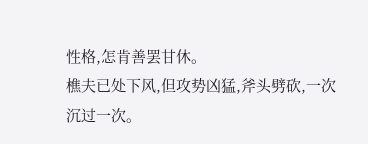性格,怎肯善罢甘休。
樵夫已处下风,但攻势凶猛,斧头劈砍,一次沉过一次。